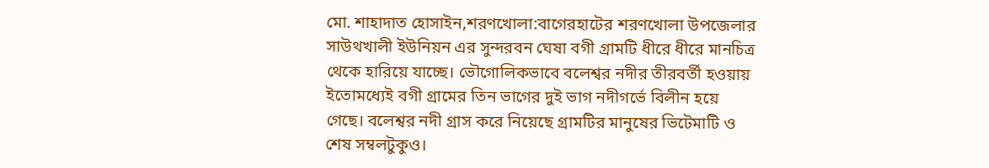মো. শাহাদাত হোসাইন,শরণখোলা:বাগেরহাটের শরণখোলা উপজেলার সাউথখালী ইউনিয়ন এর সুন্দরবন ঘেষা বগী গ্রামটি ধীরে ধীরে মানচিত্র থেকে হারিয়ে যাচ্ছে। ভৌগোলিকভাবে বলেশ্বর নদীর তীরবর্তী হওয়ায় ইতোমধ্যেই বগী গ্রামের তিন ভাগের দুই ভাগ নদীগর্ভে বিলীন হয়ে গেছে। বলেশ্বর নদী গ্রাস করে নিয়েছে গ্রামটির মানুষের ভিটেমাটি ও শেষ সম্বলটুকুও।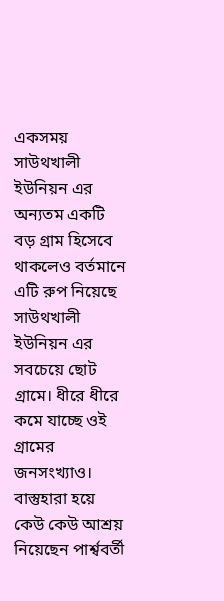একসময় সাউথখালী ইউনিয়ন এর অন্যতম একটি বড় গ্রাম হিসেবে থাকলেও বর্তমানে এটি রুপ নিয়েছে সাউথখালী ইউনিয়ন এর সবচেয়ে ছোট গ্রামে। ধীরে ধীরে কমে যাচ্ছে ওই গ্রামের জনসংখ্যাও। বাস্তুহারা হয়ে কেউ কেউ আশ্রয় নিয়েছেন পার্শ্ববর্তী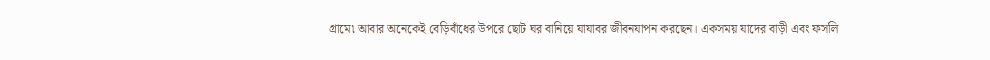গ্রামে৷ আবার অনেকেই বেড়িবাঁধের উপরে ছোট ঘর বানিয়ে যাযাবর জীবনযাপন করছেন। একসময় যাদের বাড়ী এবং ফসলি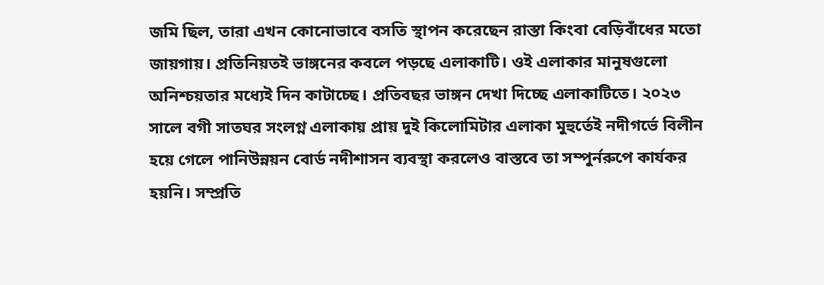জমি ছিল, তারা এখন কোনোভাবে বসতি স্থাপন করেছেন রাস্তা কিংবা বেড়িবাঁধের মতো জায়গায়। প্রতিনিয়তই ভাঙ্গনের কবলে পড়ছে এলাকাটি। ওই এলাকার মানুষগুলো অনিশ্চয়তার মধ্যেই দিন কাটাচ্ছে। প্রতিবছর ভাঙ্গন দেখা দিচ্ছে এলাকাটিতে। ২০২৩ সালে বগী সাতঘর সংলগ্ন এলাকায় প্রায় দুই কিলোমিটার এলাকা মুহুর্তেই নদীগর্ভে বিলীন হয়ে গেলে পানিউন্নয়ন বোর্ড নদীশাসন ব্যবস্থা করলেও বাস্তবে তা সম্পুর্নরুপে কার্যকর হয়নি। সম্প্রতি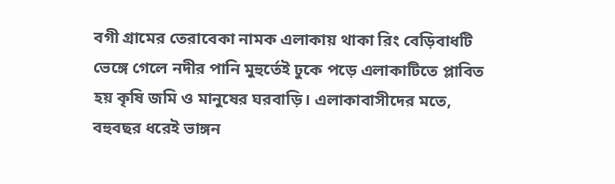বগী গ্রামের তেরাবেকা নামক এলাকায় থাকা রিং বেড়িবাধটি ভেঙ্গে গেলে নদীর পানি মুহুর্তেই ঢুকে পড়ে এলাকাটিতে প্লাবিত হয় কৃষি জমি ও মানুষের ঘরবাড়ি। এলাকাবাসীদের মতে, বহুবছর ধরেই ভাঙ্গন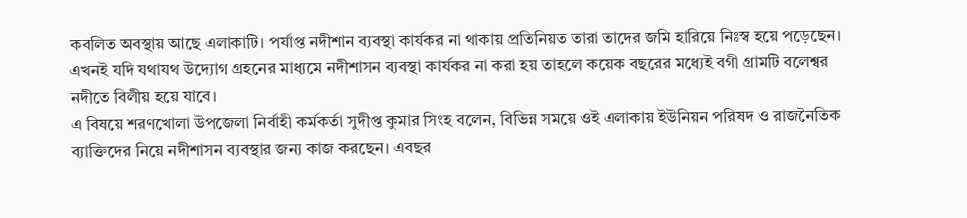কবলিত অবস্থায় আছে এলাকাটি। পর্যাপ্ত নদীশান ব্যবস্থা কার্যকর না থাকায় প্রতিনিয়ত তারা তাদের জমি হারিয়ে নিঃস্ব হয়ে পড়েছেন। এখনই যদি যথাযথ উদ্যোগ গ্রহনের মাধ্যমে নদীশাসন ব্যবস্থা কার্যকর না করা হয় তাহলে কয়েক বছরের মধ্যেই বগী গ্রামটি বলেশ্বর নদীতে বিলীয় হয়ে যাবে।
এ বিষয়ে শরণখোলা উপজেলা নির্বাহী কর্মকর্তা সুদীপ্ত কুমার সিংহ বলেন, বিভিন্ন সময়ে ওই এলাকায় ইউনিয়ন পরিষদ ও রাজনৈতিক ব্যাক্তিদের নিয়ে নদীশাসন ব্যবস্থার জন্য কাজ করছেন। এবছর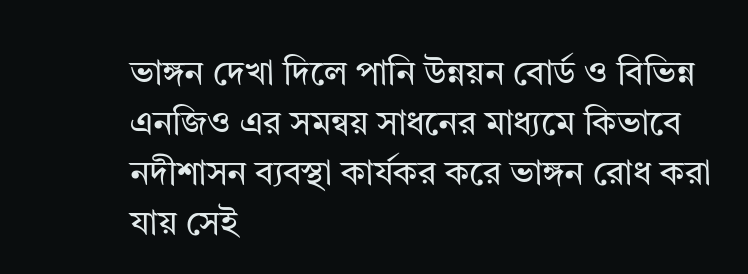ভাঙ্গন দেখা দিলে পানি উন্নয়ন বোর্ড ও বিভিন্ন এনজিও এর সমন্বয় সাধনের মাধ্যমে কিভাবে নদীশাসন ব্যবস্থা কার্যকর করে ভাঙ্গন রোধ করা যায় সেই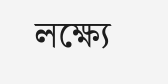লক্ষ্যে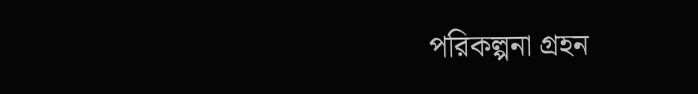পরিকল্পনা গ্রহন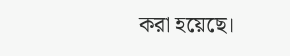করা হয়েছে।